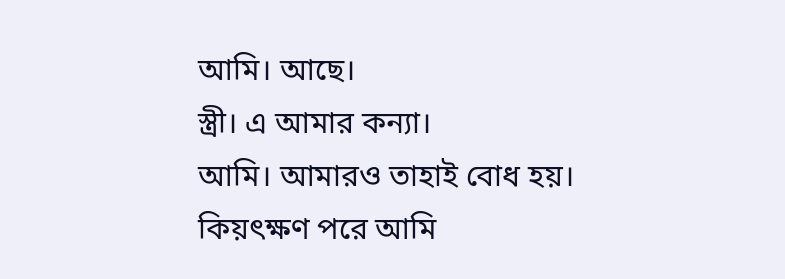আমি। আছে।
স্ত্রী। এ আমার কন্যা।
আমি। আমারও তাহাই বোধ হয়।
কিয়ৎক্ষণ পরে আমি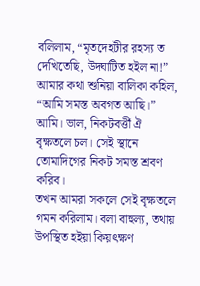বলিলাম, “মৃতদেহটীর রহস্য ত দেখিতেছি, উদ্ঘাটিত হইল না!”
আমার কথা শুনিয়া বালিকা কহিল, “আমি সমস্ত অবগত আছি।”
আমি। ভাল, নিকটবর্ত্তী ঐ বৃক্ষতলে চল। সেই স্থানে তোমাদিগের নিকট সমস্ত শ্রবণ করিব।
তখন আমরা সকলে সেই বৃক্ষতলে গমন করিলাম। বলা বাহুল্য, তথায় উপস্থিত হইয়া কিয়ৎক্ষণ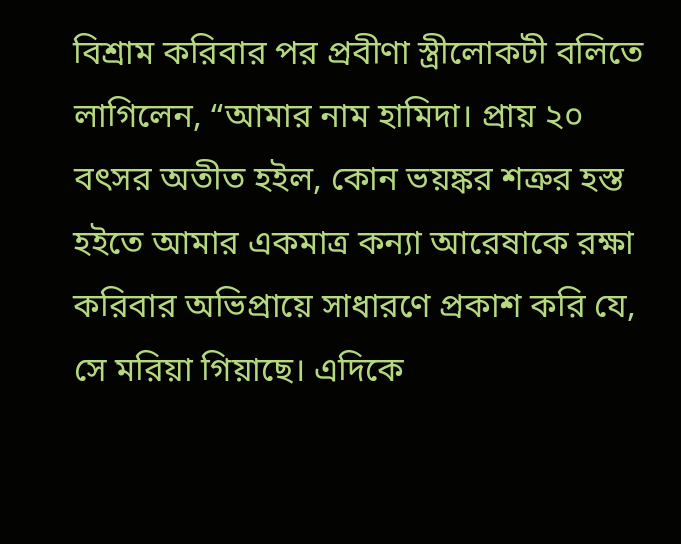বিশ্রাম করিবার পর প্রবীণা স্ত্রীলোকটী বলিতে লাগিলেন, “আমার নাম হামিদা। প্রায় ২০ বৎসর অতীত হইল, কোন ভয়ঙ্কর শত্রুর হস্ত হইতে আমার একমাত্র কন্যা আরেষাকে রক্ষা করিবার অভিপ্রায়ে সাধারণে প্রকাশ করি যে, সে মরিয়া গিয়াছে। এদিকে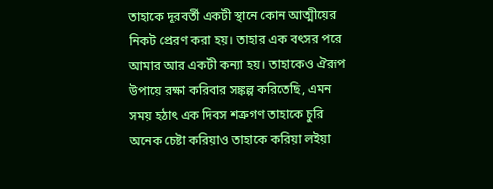তাহাকে দূরবর্তী একটী স্থানে কোন আত্মীয়ের নিকট প্রেরণ করা হয়। তাহার এক বৎসর পরে আমার আর একটী কন্যা হয়। তাহাকেও ঐরূপ উপায়ে রক্ষা করিবার সঙ্কল্প করিতেছি, এমন সময় হঠাৎ এক দিবস শত্রুগণ তাহাকে চুরি অনেক চেষ্টা করিয়াও তাহাকে করিয়া লইয়া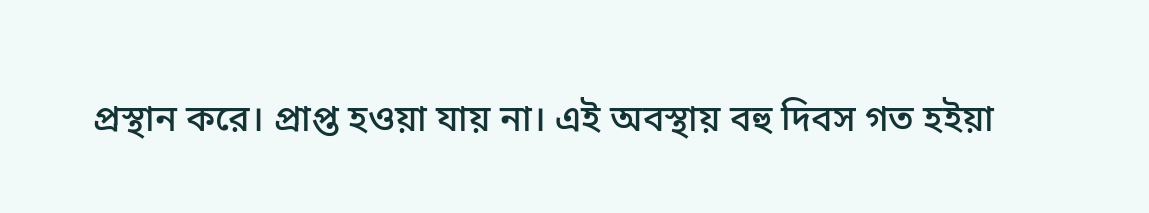প্রস্থান করে। প্রাপ্ত হওয়া যায় না। এই অবস্থায় বহু দিবস গত হইয়া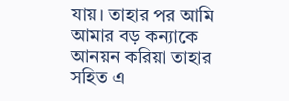যায়। তাহার পর আমি আমার বড় কন্যাকে আনয়ন করিয়া তাহার সহিত এ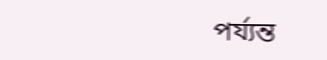পর্য্যন্ত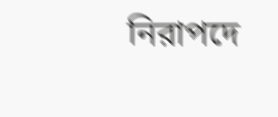নিরাপদে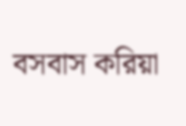বসবাস করিয়া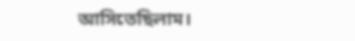আসিতেছিলাম।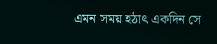এমন সময় হঠাৎ একদিন সে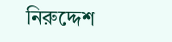নিরুদ্দেশ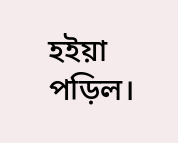হইয়া পড়িল।